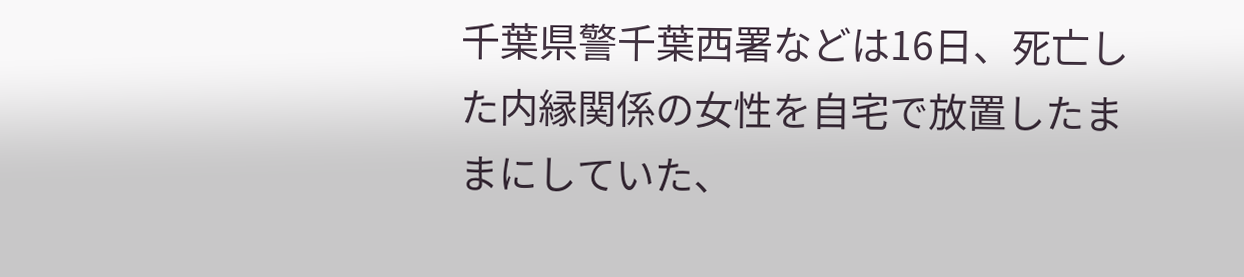千葉県警千葉西署などは16日、死亡した内縁関係の女性を自宅で放置したままにしていた、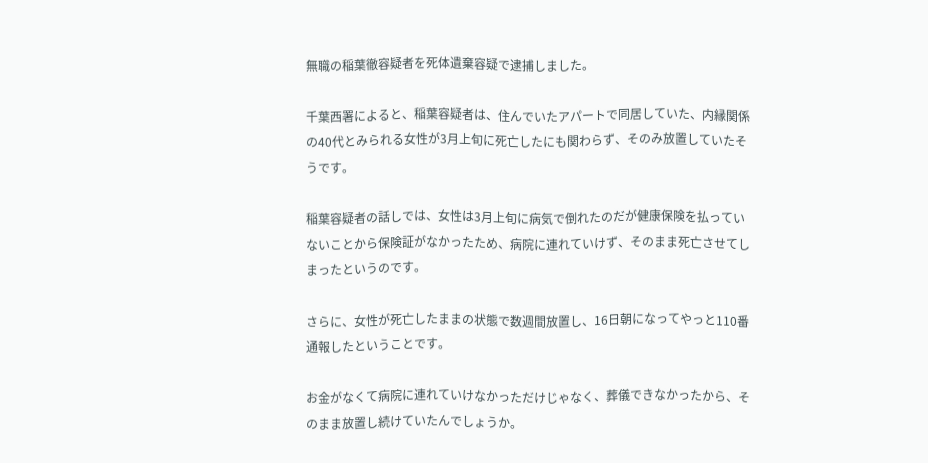無職の稲葉徹容疑者を死体遺棄容疑で逮捕しました。

千葉西署によると、稲葉容疑者は、住んでいたアパートで同居していた、内縁関係の40代とみられる女性が3月上旬に死亡したにも関わらず、そのみ放置していたそうです。

稲葉容疑者の話しでは、女性は3月上旬に病気で倒れたのだが健康保険を払っていないことから保険証がなかったため、病院に連れていけず、そのまま死亡させてしまったというのです。

さらに、女性が死亡したままの状態で数週間放置し、16日朝になってやっと110番通報したということです。

お金がなくて病院に連れていけなかっただけじゃなく、葬儀できなかったから、そのまま放置し続けていたんでしょうか。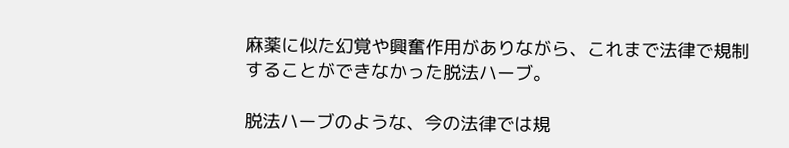麻薬に似た幻覚や興奮作用がありながら、これまで法律で規制することができなかった脱法ハーブ。

脱法ハーブのような、今の法律では規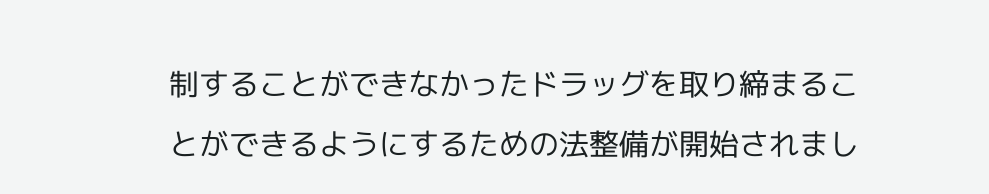制することができなかったドラッグを取り締まることができるようにするための法整備が開始されまし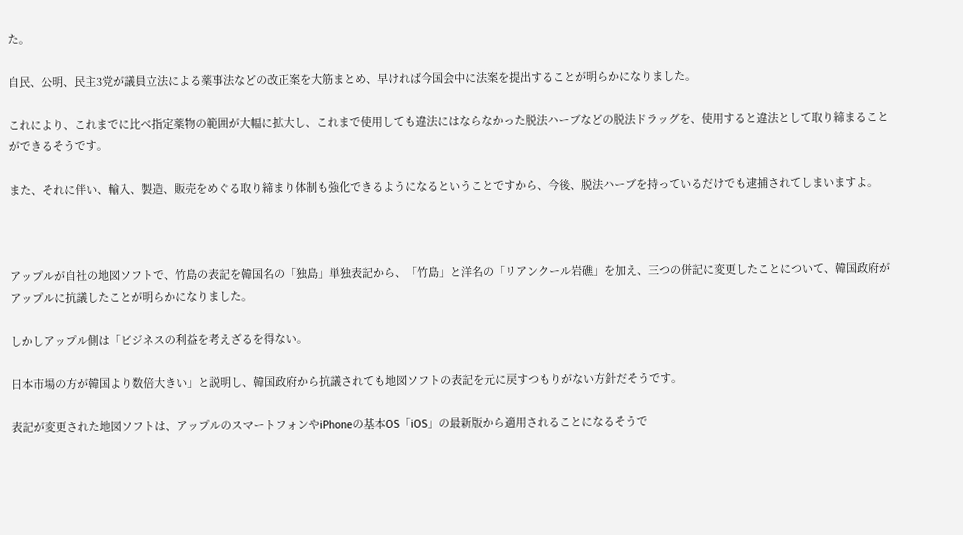た。

自民、公明、民主3党が議員立法による薬事法などの改正案を大筋まとめ、早ければ今国会中に法案を提出することが明らかになりました。

これにより、これまでに比べ指定薬物の範囲が大幅に拡大し、これまで使用しても違法にはならなかった脱法ハーブなどの脱法ドラッグを、使用すると違法として取り締まることができるそうです。

また、それに伴い、輸入、製造、販売をめぐる取り締まり体制も強化できるようになるということですから、今後、脱法ハーブを持っているだけでも逮捕されてしまいますよ。



アップルが自社の地図ソフトで、竹島の表記を韓国名の「独島」単独表記から、「竹島」と洋名の「リアンクール岩礁」を加え、三つの併記に変更したことについて、韓国政府がアップルに抗議したことが明らかになりました。

しかしアップル側は「ビジネスの利益を考えざるを得ない。

日本市場の方が韓国より数倍大きい」と説明し、韓国政府から抗議されても地図ソフトの表記を元に戻すつもりがない方針だそうです。

表記が変更された地図ソフトは、アップルのスマートフォンやiPhoneの基本OS「iOS」の最新版から適用されることになるそうで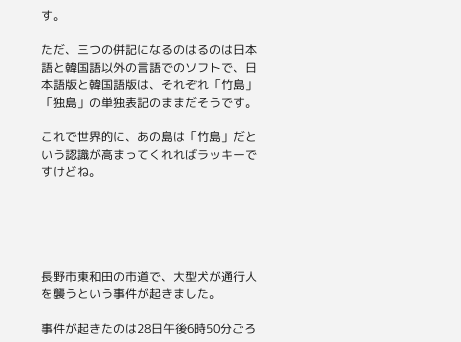す。

ただ、三つの併記になるのはるのは日本語と韓国語以外の言語でのソフトで、日本語版と韓国語版は、それぞれ「竹島」「独島」の単独表記のままだそうです。

これで世界的に、あの島は「竹島」だという認識が高まってくれればラッキーですけどね。





長野市東和田の市道で、大型犬が通行人を襲うという事件が起きました。

事件が起きたのは28日午後6時50分ごろ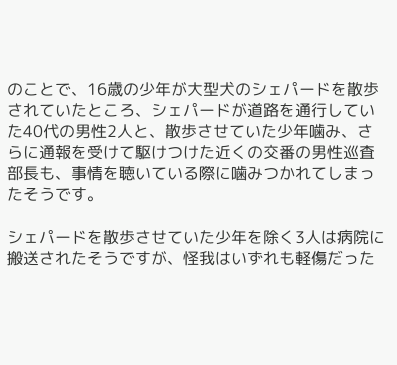のことで、16歳の少年が大型犬のシェパードを散歩されていたところ、シェパードが道路を通行していた40代の男性2人と、散歩させていた少年噛み、さらに通報を受けて駆けつけた近くの交番の男性巡査部長も、事情を聴いている際に噛みつかれてしまったそうです。

シェパードを散歩させていた少年を除く3人は病院に搬送されたそうですが、怪我はいずれも軽傷だった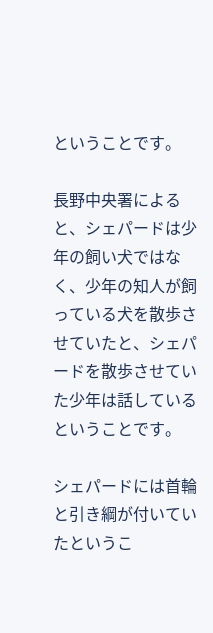ということです。

長野中央署によると、シェパードは少年の飼い犬ではなく、少年の知人が飼っている犬を散歩させていたと、シェパードを散歩させていた少年は話しているということです。

シェパードには首輪と引き綱が付いていたというこ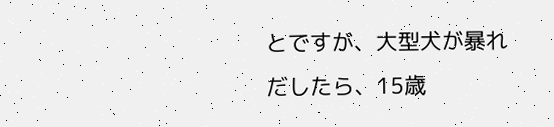とですが、大型犬が暴れだしたら、15歳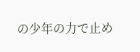の少年の力で止め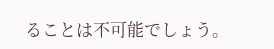ることは不可能でしょう。